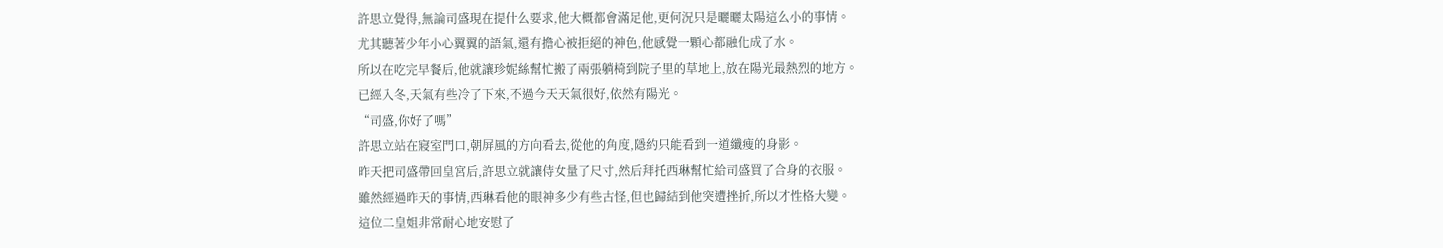許思立覺得,無論司盛現在提什么要求,他大概都會滿足他,更何況只是曬曬太陽這么小的事情。
尤其聽著少年小心翼翼的語氣,還有擔心被拒絕的神色,他感覺一顆心都融化成了水。
所以在吃完早餐后,他就讓珍妮絲幫忙搬了兩張躺椅到院子里的草地上,放在陽光最熱烈的地方。
已經入冬,天氣有些冷了下來,不過今天天氣很好,依然有陽光。
“司盛,你好了嗎”
許思立站在寢室門口,朝屏風的方向看去,從他的角度,隱約只能看到一道纖瘦的身影。
昨天把司盛帶回皇宮后,許思立就讓侍女量了尺寸,然后拜托西琳幫忙給司盛買了合身的衣服。
雖然經過昨天的事情,西琳看他的眼神多少有些古怪,但也歸結到他突遭挫折,所以才性格大變。
這位二皇姐非常耐心地安慰了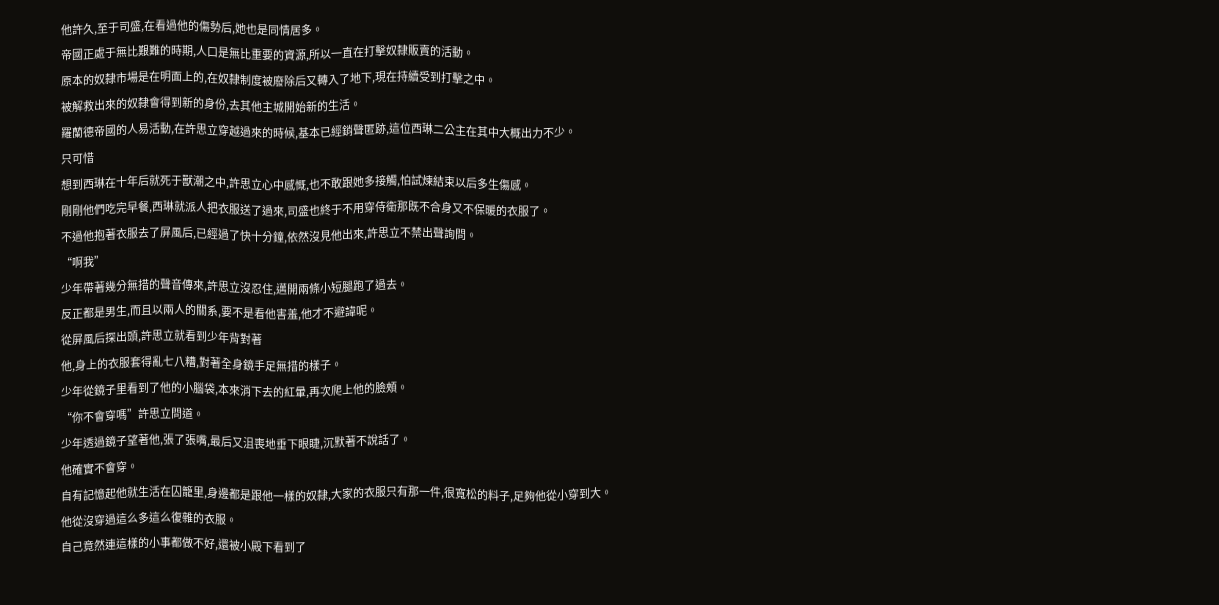他許久,至于司盛,在看過他的傷勢后,她也是同情居多。
帝國正處于無比艱難的時期,人口是無比重要的資源,所以一直在打擊奴隸販賣的活動。
原本的奴隸市場是在明面上的,在奴隸制度被廢除后又轉入了地下,現在持續受到打擊之中。
被解救出來的奴隸會得到新的身份,去其他主城開始新的生活。
羅蘭德帝國的人易活動,在許思立穿越過來的時候,基本已經銷聲匿跡,這位西琳二公主在其中大概出力不少。
只可惜
想到西琳在十年后就死于獸潮之中,許思立心中感慨,也不敢跟她多接觸,怕試煉結束以后多生傷感。
剛剛他們吃完早餐,西琳就派人把衣服送了過來,司盛也終于不用穿侍衛那既不合身又不保暖的衣服了。
不過他抱著衣服去了屏風后,已經過了快十分鐘,依然沒見他出來,許思立不禁出聲詢問。
“啊我”
少年帶著幾分無措的聲音傳來,許思立沒忍住,邁開兩條小短腿跑了過去。
反正都是男生,而且以兩人的關系,要不是看他害羞,他才不避諱呢。
從屏風后探出頭,許思立就看到少年背對著
他,身上的衣服套得亂七八糟,對著全身鏡手足無措的樣子。
少年從鏡子里看到了他的小腦袋,本來消下去的紅暈,再次爬上他的臉頰。
“你不會穿嗎”許思立問道。
少年透過鏡子望著他,張了張嘴,最后又沮喪地垂下眼睫,沉默著不說話了。
他確實不會穿。
自有記憶起他就生活在囚籠里,身邊都是跟他一樣的奴隸,大家的衣服只有那一件,很寬松的料子,足夠他從小穿到大。
他從沒穿過這么多這么復雜的衣服。
自己竟然連這樣的小事都做不好,還被小殿下看到了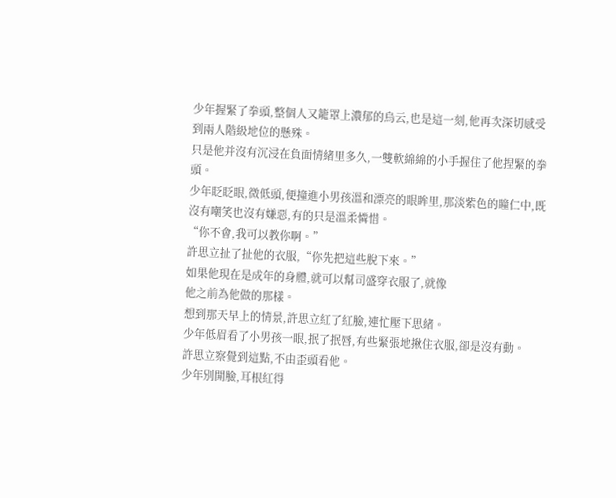少年握緊了拳頭,整個人又籠罩上濃郁的烏云,也是這一刻,他再次深切感受到兩人階級地位的懸殊。
只是他并沒有沉浸在負面情緒里多久,一雙軟綿綿的小手握住了他捏緊的拳頭。
少年眨眨眼,微低頭,便撞進小男孩溫和漂亮的眼眸里,那淡紫色的瞳仁中,既沒有嘲笑也沒有嫌惡,有的只是溫柔憐惜。
“你不會,我可以教你啊。”
許思立扯了扯他的衣服,“你先把這些脫下來。”
如果他現在是成年的身體,就可以幫司盛穿衣服了,就像
他之前為他做的那樣。
想到那天早上的情景,許思立紅了紅臉,連忙壓下思緒。
少年低眉看了小男孩一眼,抿了抿唇,有些緊張地揪住衣服,卻是沒有動。
許思立察覺到這點,不由歪頭看他。
少年別開臉,耳根紅得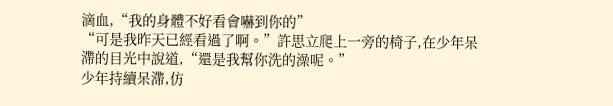滴血,“我的身體不好看會嚇到你的”
“可是我昨天已經看過了啊。”許思立爬上一旁的椅子,在少年呆滯的目光中說道,“還是我幫你洗的澡呢。”
少年持續呆滯,仿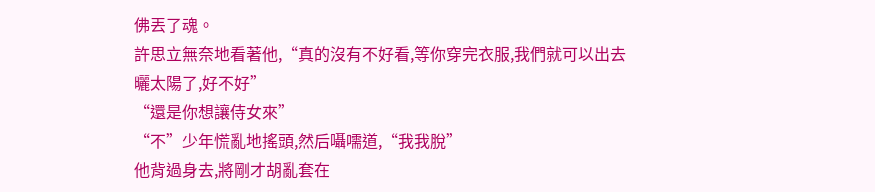佛丟了魂。
許思立無奈地看著他,“真的沒有不好看,等你穿完衣服,我們就可以出去曬太陽了,好不好”
“還是你想讓侍女來”
“不”少年慌亂地搖頭,然后囁嚅道,“我我脫”
他背過身去,將剛才胡亂套在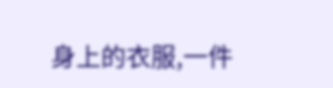身上的衣服,一件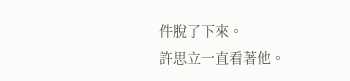件脫了下來。
許思立一直看著他。